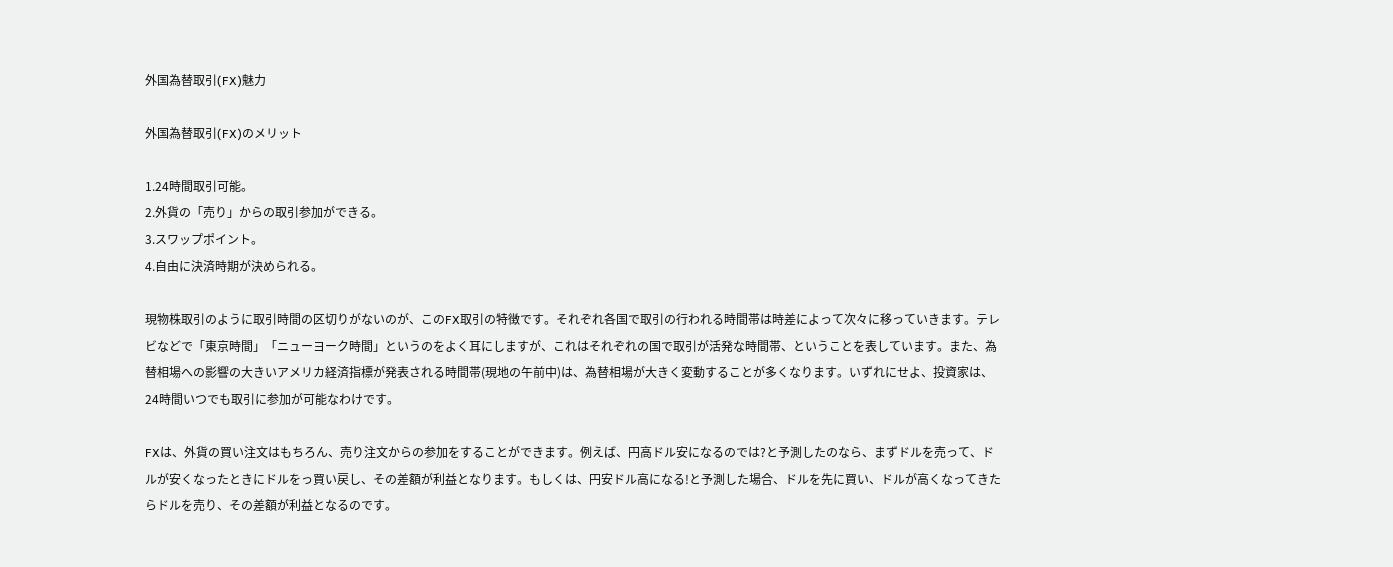外国為替取引(FX)魅力

外国為替取引(FX)のメリット

1.24時間取引可能。
2.外貨の「売り」からの取引参加ができる。
3.スワップポイント。
4.自由に決済時期が決められる。

現物株取引のように取引時間の区切りがないのが、このFX取引の特徴です。それぞれ各国で取引の行われる時間帯は時差によって次々に移っていきます。テレビなどで「東京時間」「ニューヨーク時間」というのをよく耳にしますが、これはそれぞれの国で取引が活発な時間帯、ということを表しています。また、為替相場への影響の大きいアメリカ経済指標が発表される時間帯(現地の午前中)は、為替相場が大きく変動することが多くなります。いずれにせよ、投資家は、24時間いつでも取引に参加が可能なわけです。

FXは、外貨の買い注文はもちろん、売り注文からの参加をすることができます。例えば、円高ドル安になるのでは?と予測したのなら、まずドルを売って、ドルが安くなったときにドルをっ買い戻し、その差額が利益となります。もしくは、円安ドル高になる!と予測した場合、ドルを先に買い、ドルが高くなってきたらドルを売り、その差額が利益となるのです。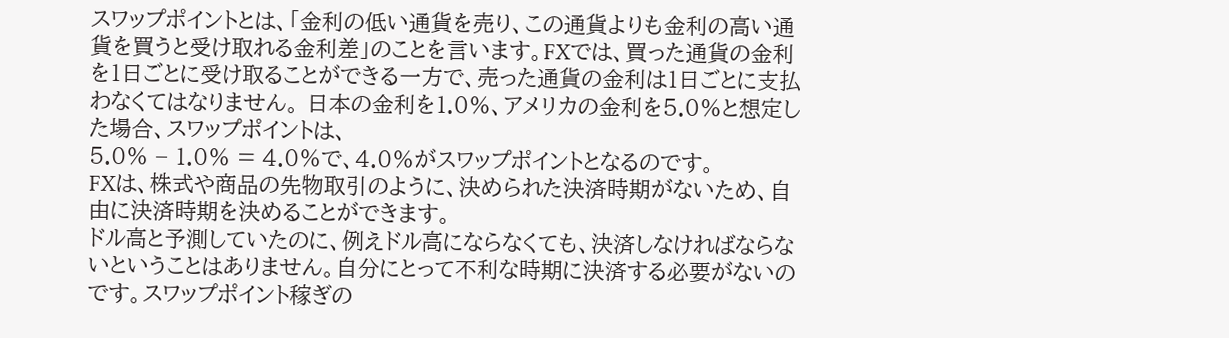スワップポイントとは、「金利の低い通貨を売り、この通貨よりも金利の高い通貨を買うと受け取れる金利差」のことを言います。FXでは、買った通貨の金利を1日ごとに受け取ることができる一方で、売った通貨の金利は1日ごとに支払わなくてはなりません。 日本の金利を1.0%、アメリカの金利を5.0%と想定した場合、スワップポイントは、
5.0% − 1.0% = 4.0%で、4.0%がスワップポイントとなるのです。
FXは、株式や商品の先物取引のように、決められた決済時期がないため、自由に決済時期を決めることができます。
ドル高と予測していたのに、例えドル高にならなくても、決済しなければならないということはありません。自分にとって不利な時期に決済する必要がないのです。スワップポイント稼ぎの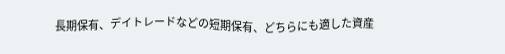長期保有、デイトレードなどの短期保有、どちらにも適した資産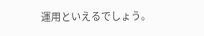運用といえるでしょう。